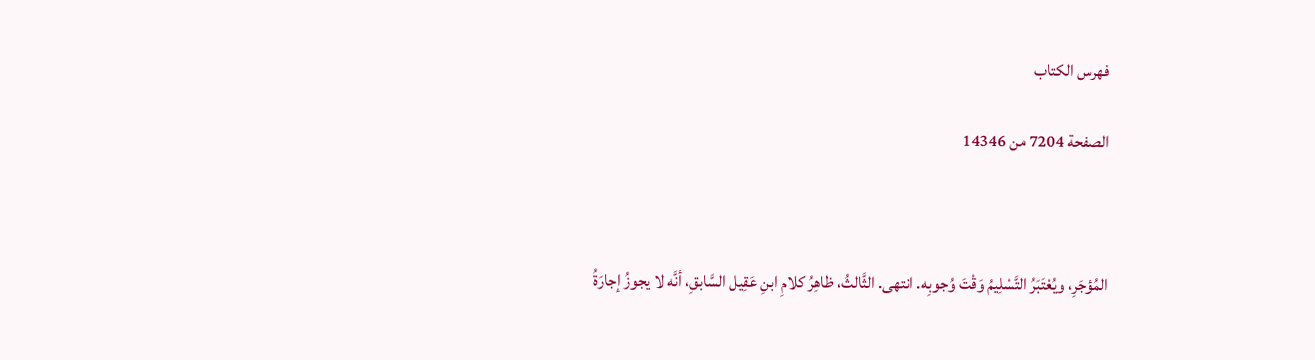فهرس الكتاب

الصفحة 7204 من 14346



المُؤجَرِ، ويُعْتَبَرُ التَّسْلِيمُ وَقْتَ وُجوبِه. انتهى. الثَّالثُ، ظاهِرُ كلامِ ابنِ عَقِيل السَّابقِ، أنَّه لا يجوزُ إجارَةُ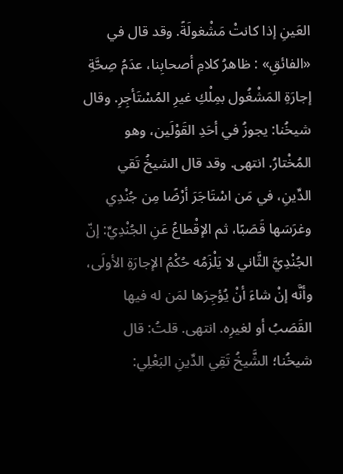العَينِ إذا كانتْ مَشْغولَةً. وقد قال في «الفائقِ» : ظاهرُ كلامِ أصحابِنا، عدَمُ صِحَّةِ إجارَةِ المَشْغُول بمِلْكِ غيرِ المُسْتَأجِرِ. وقال شيخُنا: يجوزُ في أحَدِ القَوْلَين، وهو المُخْتارُ. انتهى. وقد قال الشيخُ تَقي الدِّينِ، في مَن اسْتَاجَرَ أرْضًا مِن جُنْدِي وغرَسَها قَصَبًا، ثم الإقْطاعُ عَنِ الجُنْدِيِّ: إنّ الجُنْدِيَّ الثَّاني لا يَلْزَمُه حُكْمُ الإجارَةِ الأولَى، وأنَّه إنْ شاءَ أنْ يُؤجِرَها لمَن له فيها القَصَبُ أو لغيرِه. انتهى. قلتُ: قال شيخُنا؛ الشَّيخُ تَقِي الدِّينِ البَعْلِي: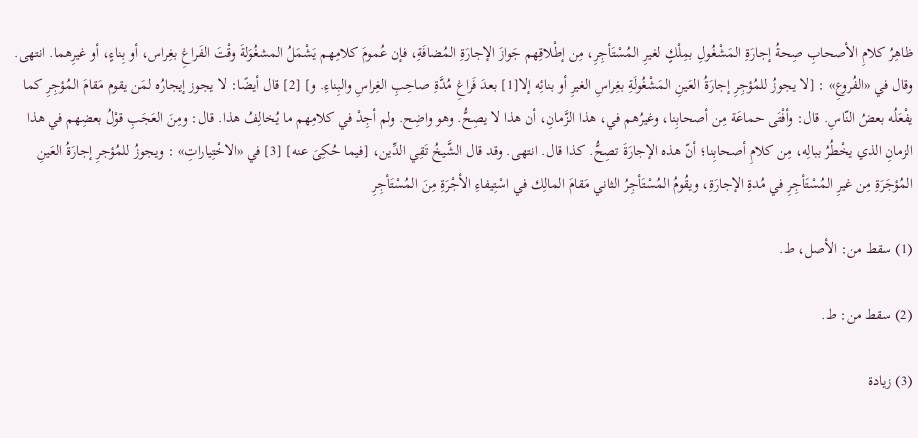ظاهِرُ كلامِ الأصحابِ صِحةُ إجارَةِ المَشْغُولِ بمِلْكٍ لغيرِ المُسْتَأجِرِ، مِن إطْلاقِهم جَوازَ الإجارَةِ المُضافَةِ، فإن عُمومَ كلامِهم يَشْمَلُ المشغُوَلةَ وقْتَ الفَراغِ بغِراس، أو بِناءٍ، أو غيرِهما. انتهى. وقال في «الفُروعِ» : [لا يجوزُ للمُؤجِرِ إجارَةُ العَينِ المَشْغُولَةِ بغِراسِ الغيرِ أو بنائِه إلا[1] بعدَ فَراغِ مُدَّةِ صاحِبِ الغِراسِ والبِناءِ. و] [2] قال أيضًا: لا يجوز إيجارُه لمَن يقوم مَقامَ المُؤجِرِ كما يفْعَلُه بعضُ النّاسِ. قال: وأفْتَى حماعَة مِن أصحابِنا، وغيرُهم في، هذا الزَّمانِ، أن هذا لا يصِحُّ. وهو واضِح. ولم أجِدْ في كلامِهم ما يُخالِفُ هذا. قال: ومِنَ العَجَبِ قوْلُ بعضِهم في هذا الزمانِ الذي يخْطُرُ ببالِه، مِن كلامِ أصحابِنا؛ أنّ هذه الإجارَةَ تصِحُّ. كذا قال. انتهى. وقد قال الشَّيخُ تَقِي الدِّين، [فيما حُكِىَ عنه] [3] في «الاخْتِياراتِ» : ويجوزُ للمُؤجرِ إجارَةُ العَينِ المُؤجَرَةِ مِن غيرِ المُسْتَأجِرِ في مُدةِ الإجارَةِ، ويقُومُ المُسْتَأجِرُ الثاني مَقامَ المالِك في اسْتِيفاءِ الأجْرَةِ مِنَ المُسْتَأجِرِ

(1) سقط من: الأصل، ط.

(2) سقط من: ط.

(3) زيادة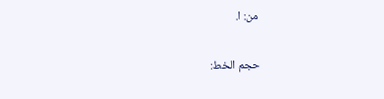من: ا.

حجم الخط: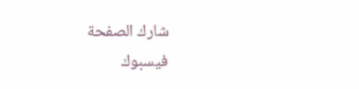شارك الصفحة
فيسبوك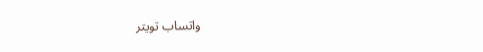واتساب تويتر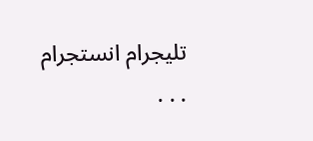تليجرام انستجرام
. . .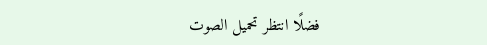فضلًا انتظر تحميل الصوت